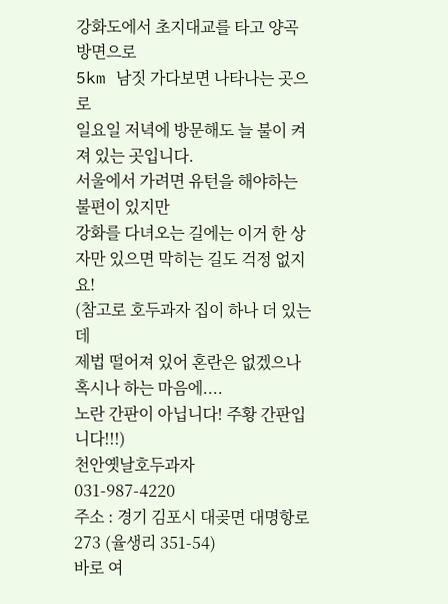강화도에서 초지대교를 타고 양곡 방면으로
5km 남짓 가다보면 나타나는 곳으로
일요일 저녁에 방문해도 늘 불이 켜져 있는 곳입니다.
서울에서 가려면 유턴을 해야하는 불편이 있지만
강화를 다녀오는 길에는 이거 한 상자만 있으면 막히는 길도 걱정 없지요!
(참고로 호두과자 집이 하나 더 있는데
제법 떨어져 있어 혼란은 없겠으나 혹시나 하는 마음에....
노란 간판이 아닙니다! 주황 간판입니다!!!)
천안옛날호두과자
031-987-4220
주소 : 경기 김포시 대곶면 대명항로 273 (율생리 351-54)
바로 여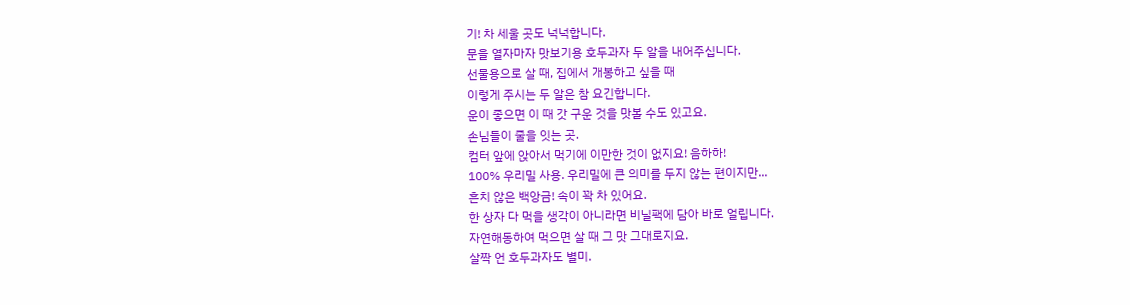기! 차 세울 곳도 넉넉합니다.
문을 열자마자 맛보기용 호두과자 두 알을 내어주십니다.
선물용으로 살 때, 집에서 개봉하고 싶을 때
이렇게 주시는 두 알은 참 요긴합니다.
운이 좋으면 이 때 갓 구운 것을 맛볼 수도 있고요.
손님들이 줄을 잇는 곳.
컴터 앞에 앉아서 먹기에 이만한 것이 없지요! 음하하!
100% 우리밀 사용. 우리밀에 큰 의미를 두지 않는 편이지만...
흔치 않은 백앙금! 속이 꽉 차 있어요.
한 상자 다 먹을 생각이 아니라면 비닐팩에 담아 바로 얼립니다.
자연해동하여 먹으면 살 때 그 맛 그대로지요.
살짝 언 호두과자도 별미.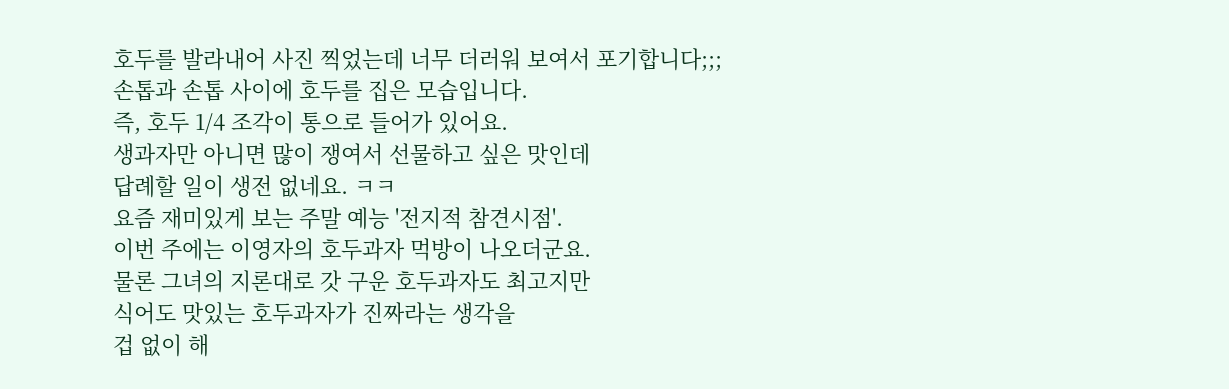호두를 발라내어 사진 찍었는데 너무 더러워 보여서 포기합니다;;;
손톱과 손톱 사이에 호두를 집은 모습입니다.
즉, 호두 1/4 조각이 통으로 들어가 있어요.
생과자만 아니면 많이 쟁여서 선물하고 싶은 맛인데
답례할 일이 생전 없네요. ㅋㅋ
요즘 재미있게 보는 주말 예능 '전지적 참견시점'.
이번 주에는 이영자의 호두과자 먹방이 나오더군요.
물론 그녀의 지론대로 갓 구운 호두과자도 최고지만
식어도 맛있는 호두과자가 진짜라는 생각을
겁 없이 해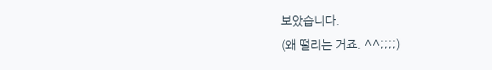보았습니다.
(왜 떨리는 거죠. ^^;;;;)